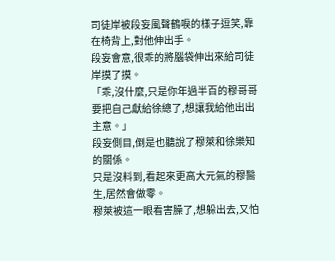司徒岸被段妄風聲鶴唳的樣子逗笑,靠在椅背上,對他伸出手。
段妄會意,很乖的將腦袋伸出來給司徒岸摸了摸。
「乖,沒什麼,只是你年過半百的穆哥哥要把自己獻給徐總了,想讓我給他出出主意。」
段妄側目,倒是也聽說了穆萊和徐樂知的關係。
只是沒料到,看起來更高大元氣的穆醫生,居然會做零。
穆萊被這一眼看害臊了,想躲出去,又怕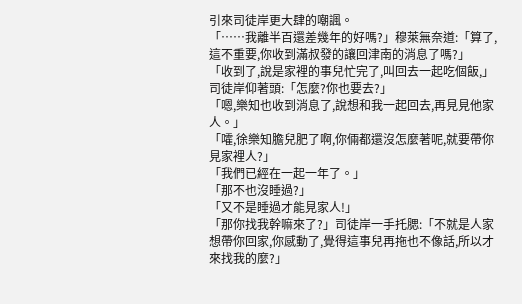引來司徒岸更大肆的嘲諷。
「……我離半百還差幾年的好嗎?」穆萊無奈道:「算了,這不重要,你收到滿叔發的讓回津南的消息了嗎?」
「收到了,說是家裡的事兒忙完了,叫回去一起吃個飯,」司徒岸仰著頭:「怎麼?你也要去?」
「嗯,樂知也收到消息了,說想和我一起回去,再見見他家人。」
「嚯,徐樂知膽兒肥了啊,你倆都還沒怎麼著呢,就要帶你見家裡人?」
「我們已經在一起一年了。」
「那不也沒睡過?」
「又不是睡過才能見家人!」
「那你找我幹嘛來了?」司徒岸一手托腮:「不就是人家想帶你回家,你感動了,覺得這事兒再拖也不像話,所以才來找我的麼?」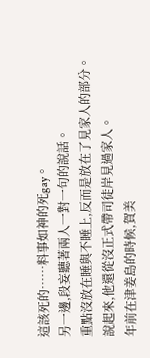這該死的……料事如神的死gay。
另一邊,段妄聽著兩人一對一句的說話。
重點沒放在睡與不睡上,反而是放在了見家人的部分。
說起來,他還從沒正式帶司徒岸見過家人。
年前在津姜島的時候,賀美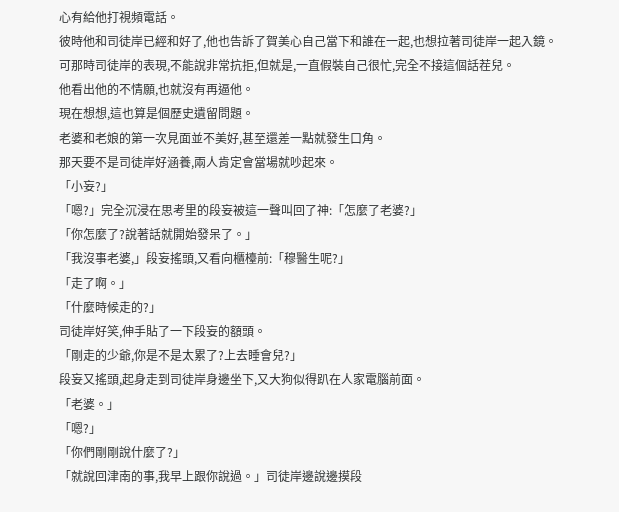心有給他打視頻電話。
彼時他和司徒岸已經和好了,他也告訴了賀美心自己當下和誰在一起,也想拉著司徒岸一起入鏡。
可那時司徒岸的表現,不能說非常抗拒,但就是,一直假裝自己很忙,完全不接這個話茬兒。
他看出他的不情願,也就沒有再逼他。
現在想想,這也算是個歷史遺留問題。
老婆和老娘的第一次見面並不美好,甚至還差一點就發生口角。
那天要不是司徒岸好涵養,兩人肯定會當場就吵起來。
「小妄?」
「嗯?」完全沉浸在思考里的段妄被這一聲叫回了神:「怎麼了老婆?」
「你怎麼了?說著話就開始發呆了。」
「我沒事老婆,」段妄搖頭,又看向櫃檯前:「穆醫生呢?」
「走了啊。」
「什麼時候走的?」
司徒岸好笑,伸手貼了一下段妄的額頭。
「剛走的少爺,你是不是太累了?上去睡會兒?」
段妄又搖頭,起身走到司徒岸身邊坐下,又大狗似得趴在人家電腦前面。
「老婆。」
「嗯?」
「你們剛剛說什麼了?」
「就說回津南的事,我早上跟你說過。」司徒岸邊說邊摸段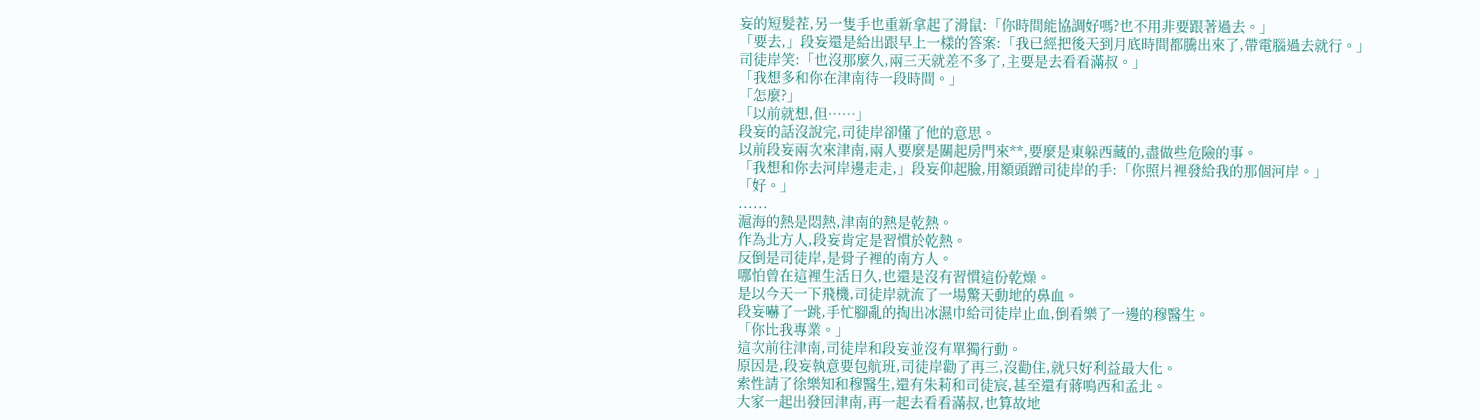妄的短髮茬,另一隻手也重新拿起了滑鼠:「你時間能協調好嗎?也不用非要跟著過去。」
「要去,」段妄還是給出跟早上一樣的答案:「我已經把後天到月底時間都騰出來了,帶電腦過去就行。」
司徒岸笑:「也沒那麼久,兩三天就差不多了,主要是去看看滿叔。」
「我想多和你在津南待一段時間。」
「怎麼?」
「以前就想,但……」
段妄的話沒說完,司徒岸卻懂了他的意思。
以前段妄兩次來津南,兩人要麼是關起房門來**,要麼是東躲西藏的,盡做些危險的事。
「我想和你去河岸邊走走,」段妄仰起臉,用額頭蹭司徒岸的手:「你照片裡發給我的那個河岸。」
「好。」
......
滬海的熱是悶熱,津南的熱是乾熱。
作為北方人,段妄肯定是習慣於乾熱。
反倒是司徒岸,是骨子裡的南方人。
哪怕曾在這裡生活日久,也還是沒有習慣這份乾燥。
是以今天一下飛機,司徒岸就流了一場驚天動地的鼻血。
段妄嚇了一跳,手忙腳亂的掏出冰濕巾給司徒岸止血,倒看樂了一邊的穆醫生。
「你比我專業。」
這次前往津南,司徒岸和段妄並沒有單獨行動。
原因是,段妄執意要包航班,司徒岸勸了再三,沒勸住,就只好利益最大化。
索性請了徐樂知和穆醫生,還有朱莉和司徒宸,甚至還有蔣鳴西和孟北。
大家一起出發回津南,再一起去看看滿叔,也算故地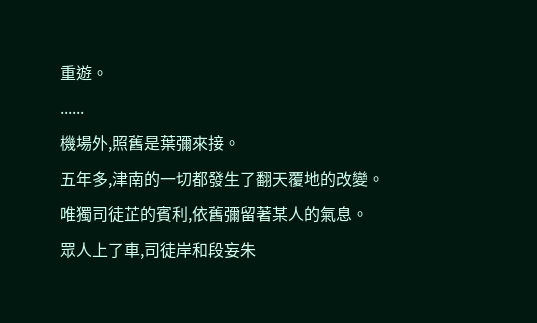重遊。
......
機場外,照舊是葉彌來接。
五年多,津南的一切都發生了翻天覆地的改變。
唯獨司徒芷的賓利,依舊彌留著某人的氣息。
眾人上了車,司徒岸和段妄朱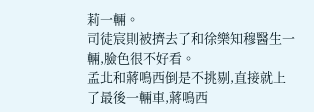莉一輛。
司徒宸則被擠去了和徐樂知穆醫生一輛,臉色很不好看。
孟北和蔣鳴西倒是不挑剔,直接就上了最後一輛車,蔣鳴西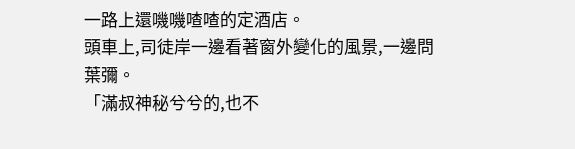一路上還嘰嘰喳喳的定酒店。
頭車上,司徒岸一邊看著窗外變化的風景,一邊問葉彌。
「滿叔神秘兮兮的,也不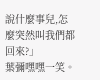說什麼事兒,怎麼突然叫我們都回來?」
葉彌嘿嘿一笑。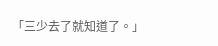「三少去了就知道了。」